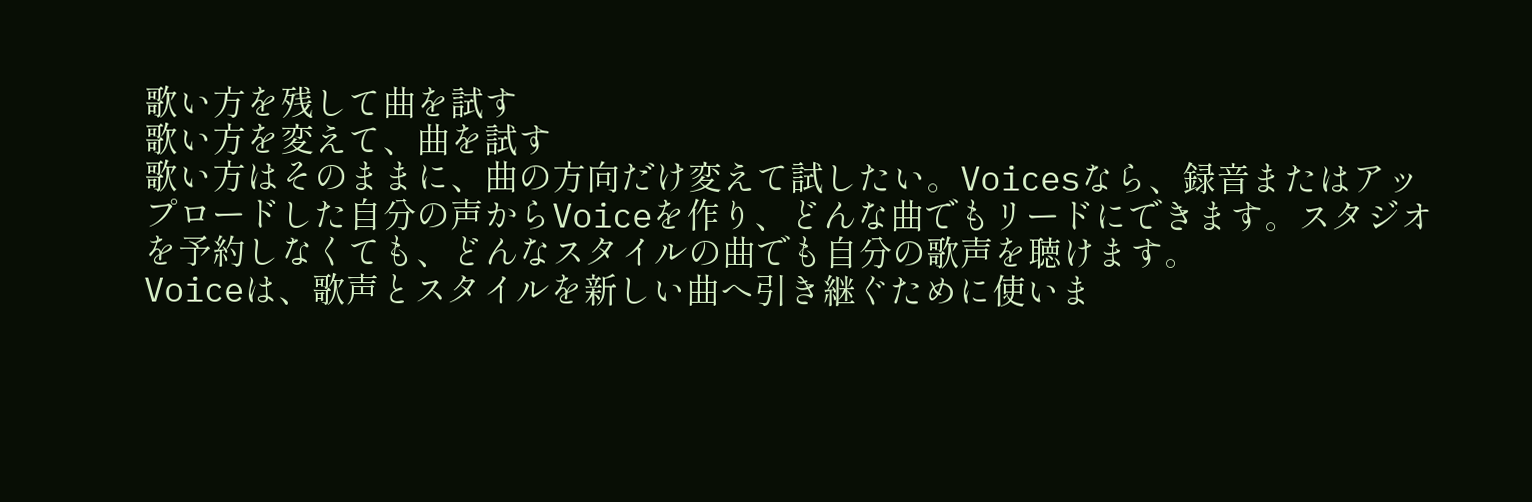歌い方を残して曲を試す
歌い方を変えて、曲を試す
歌い方はそのままに、曲の方向だけ変えて試したい。Voicesなら、録音またはアップロードした自分の声からVoiceを作り、どんな曲でもリードにできます。スタジオを予約しなくても、どんなスタイルの曲でも自分の歌声を聴けます。
Voiceは、歌声とスタイルを新しい曲へ引き継ぐために使いま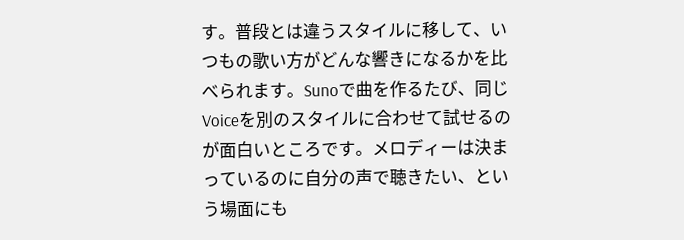す。普段とは違うスタイルに移して、いつもの歌い方がどんな響きになるかを比べられます。Sunoで曲を作るたび、同じVoiceを別のスタイルに合わせて試せるのが面白いところです。メロディーは決まっているのに自分の声で聴きたい、という場面にも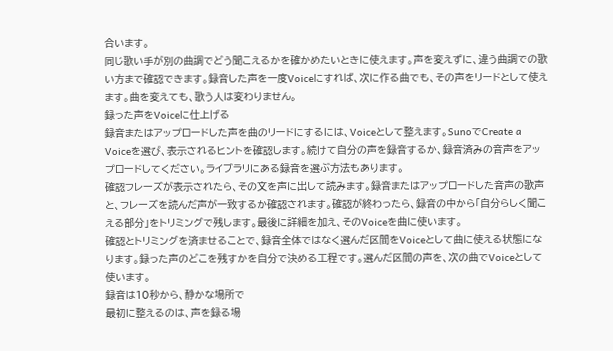合います。
同じ歌い手が別の曲調でどう聞こえるかを確かめたいときに使えます。声を変えずに、違う曲調での歌い方まで確認できます。録音した声を一度Voiceにすれば、次に作る曲でも、その声をリードとして使えます。曲を変えても、歌う人は変わりません。
録った声をVoiceに仕上げる
録音またはアップロードした声を曲のリードにするには、Voiceとして整えます。SunoでCreate a Voiceを選び、表示されるヒントを確認します。続けて自分の声を録音するか、録音済みの音声をアップロードしてください。ライブラリにある録音を選ぶ方法もあります。
確認フレーズが表示されたら、その文を声に出して読みます。録音またはアップロードした音声の歌声と、フレーズを読んだ声が一致するか確認されます。確認が終わったら、録音の中から「自分らしく聞こえる部分」をトリミングで残します。最後に詳細を加え、そのVoiceを曲に使います。
確認とトリミングを済ませることで、録音全体ではなく選んだ区間をVoiceとして曲に使える状態になります。録った声のどこを残すかを自分で決める工程です。選んだ区間の声を、次の曲でVoiceとして使います。
録音は10秒から、静かな場所で
最初に整えるのは、声を録る場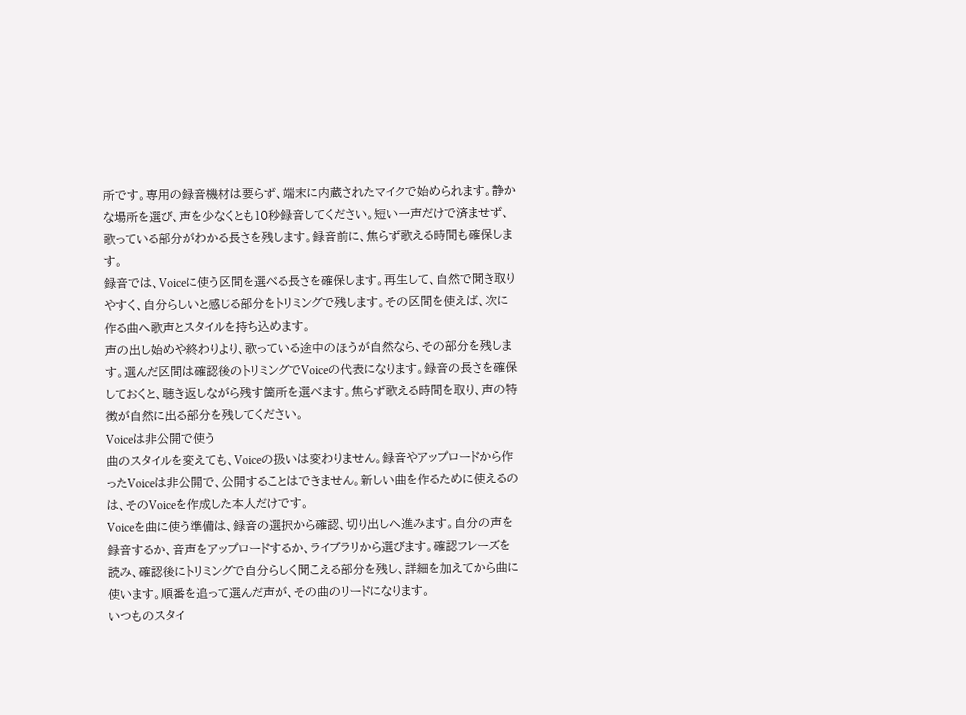所です。専用の録音機材は要らず、端末に内蔵されたマイクで始められます。静かな場所を選び、声を少なくとも10秒録音してください。短い一声だけで済ませず、歌っている部分がわかる長さを残します。録音前に、焦らず歌える時間も確保します。
録音では、Voiceに使う区間を選べる長さを確保します。再生して、自然で聞き取りやすく、自分らしいと感じる部分をトリミングで残します。その区間を使えば、次に作る曲へ歌声とスタイルを持ち込めます。
声の出し始めや終わりより、歌っている途中のほうが自然なら、その部分を残します。選んだ区間は確認後のトリミングでVoiceの代表になります。録音の長さを確保しておくと、聴き返しながら残す箇所を選べます。焦らず歌える時間を取り、声の特徴が自然に出る部分を残してください。
Voiceは非公開で使う
曲のスタイルを変えても、Voiceの扱いは変わりません。録音やアップロードから作ったVoiceは非公開で、公開することはできません。新しい曲を作るために使えるのは、そのVoiceを作成した本人だけです。
Voiceを曲に使う準備は、録音の選択から確認、切り出しへ進みます。自分の声を録音するか、音声をアップロードするか、ライブラリから選びます。確認フレーズを読み、確認後にトリミングで自分らしく聞こえる部分を残し、詳細を加えてから曲に使います。順番を追って選んだ声が、その曲のリードになります。
いつものスタイ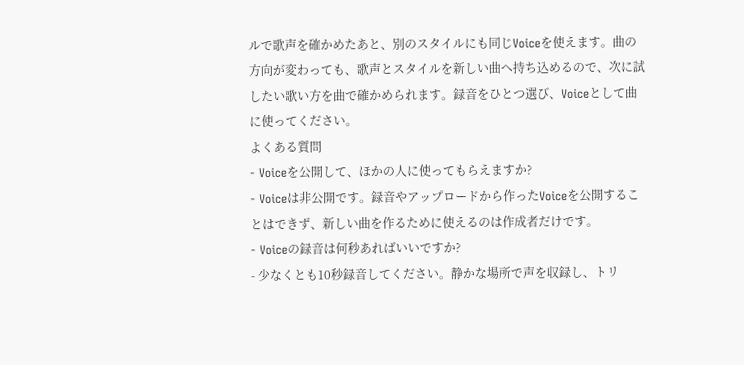ルで歌声を確かめたあと、別のスタイルにも同じVoiceを使えます。曲の方向が変わっても、歌声とスタイルを新しい曲へ持ち込めるので、次に試したい歌い方を曲で確かめられます。録音をひとつ選び、Voiceとして曲に使ってください。
よくある質問
- Voiceを公開して、ほかの人に使ってもらえますか?
- Voiceは非公開です。録音やアップロードから作ったVoiceを公開することはできず、新しい曲を作るために使えるのは作成者だけです。
- Voiceの録音は何秒あればいいですか?
- 少なくとも10秒録音してください。静かな場所で声を収録し、トリ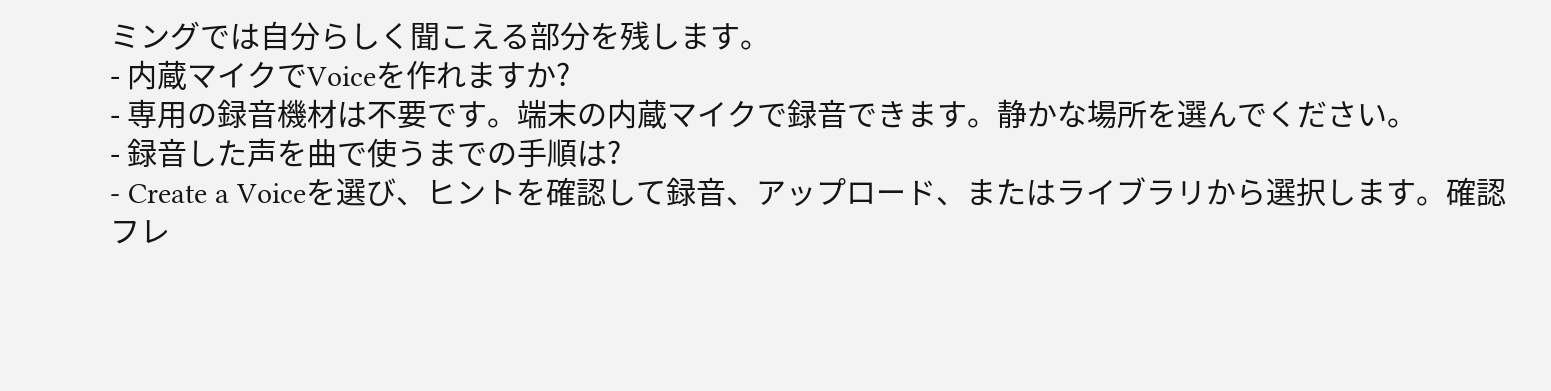ミングでは自分らしく聞こえる部分を残します。
- 内蔵マイクでVoiceを作れますか?
- 専用の録音機材は不要です。端末の内蔵マイクで録音できます。静かな場所を選んでください。
- 録音した声を曲で使うまでの手順は?
- Create a Voiceを選び、ヒントを確認して録音、アップロード、またはライブラリから選択します。確認フレ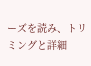ーズを読み、トリミングと詳細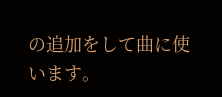の追加をして曲に使います。